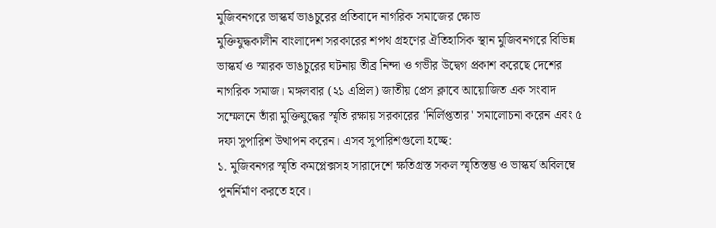মুজিবনগরে ভাস্কর্য ভাঙচুরের প্রতিবাদে নাগরিক সমাজের ক্ষোভ
মুক্তিযুদ্ধকালীন বাংলাদেশ সরকারের শপথ গ্রহণের ঐতিহাসিক স্থান মুজিবনগরে বিভিন্ন ভাস্কর্য ও স্মারক ভাঙচুরের ঘটনায় তীব্র নিন্দা ও গভীর উদ্বেগ প্রকাশ করেছে দেশের নাগরিক সমাজ। মঙ্গলবার (২১ এপ্রিল) জাতীয় প্রেস ক্লাবে আয়োজিত এক সংবাদ সম্মেলনে তাঁরা মুক্তিযুদ্ধের স্মৃতি রক্ষায় সরকারের 'নির্লিপ্ততার' সমালোচনা করেন এবং ৫ দফা সুপারিশ উত্থাপন করেন। এসব সুপারিশগুলো হচ্ছে:
১. মুজিবনগর স্মৃতি কমপ্লেক্সসহ সারাদেশে ক্ষতিগ্রস্ত সকল স্মৃতিস্তম্ভ ও ভাস্কর্য অবিলম্বে পুনর্নির্মাণ করতে হবে।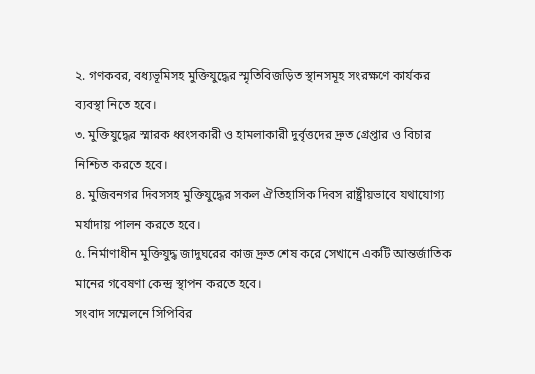২. গণকবর, বধ্যভূমিসহ মুক্তিযুদ্ধের স্মৃতিবিজড়িত স্থানসমূহ সংরক্ষণে কার্যকর ব্যবস্থা নিতে হবে।
৩. মুক্তিযুদ্ধের স্মারক ধ্বংসকারী ও হামলাকারী দুর্বৃত্তদের দ্রুত গ্রেপ্তার ও বিচার নিশ্চিত করতে হবে।
৪. মুজিবনগর দিবসসহ মুক্তিযুদ্ধের সকল ঐতিহাসিক দিবস রাষ্ট্রীয়ভাবে যথাযোগ্য মর্যাদায় পালন করতে হবে।
৫. নির্মাণাধীন মুক্তিযুদ্ধ জাদুঘরের কাজ দ্রুত শেষ করে সেখানে একটি আন্তর্জাতিক মানের গবেষণা কেন্দ্র স্থাপন করতে হবে।
সংবাদ সম্মেলনে সিপিবির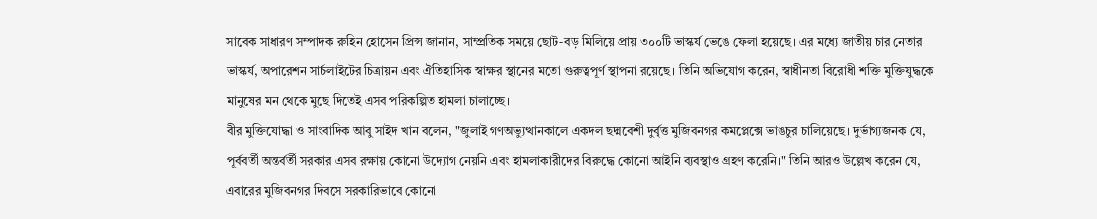সাবেক সাধারণ সম্পাদক রুহিন হোসেন প্রিন্স জানান, সাম্প্রতিক সময়ে ছোট-বড় মিলিয়ে প্রায় ৩০০টি ভাস্কর্য ভেঙে ফেলা হয়েছে। এর মধ্যে জাতীয় চার নেতার ভাস্কর্য, অপারেশন সার্চলাইটের চিত্রায়ন এবং ঐতিহাসিক স্বাক্ষর স্থানের মতো গুরুত্বপূর্ণ স্থাপনা রয়েছে। তিনি অভিযোগ করেন, স্বাধীনতা বিরোধী শক্তি মুক্তিযুদ্ধকে মানুষের মন থেকে মুছে দিতেই এসব পরিকল্পিত হামলা চালাচ্ছে।
বীর মুক্তিযোদ্ধা ও সাংবাদিক আবু সাইদ খান বলেন, "জুলাই গণঅভ্যুত্থানকালে একদল ছদ্মবেশী দুর্বৃত্ত মুজিবনগর কমপ্লেক্সে ভাঙচুর চালিয়েছে। দুর্ভাগ্যজনক যে, পূর্ববর্তী অন্তর্বর্তী সরকার এসব রক্ষায় কোনো উদ্যোগ নেয়নি এবং হামলাকারীদের বিরুদ্ধে কোনো আইনি ব্যবস্থাও গ্রহণ করেনি।" তিনি আরও উল্লেখ করেন যে, এবারের মুজিবনগর দিবসে সরকারিভাবে কোনো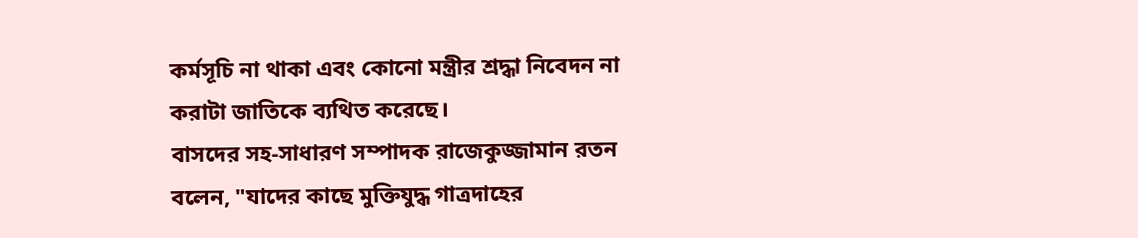কর্মসূচি না থাকা এবং কোনো মন্ত্রীর শ্রদ্ধা নিবেদন না করাটা জাতিকে ব্যথিত করেছে।
বাসদের সহ-সাধারণ সম্পাদক রাজেকুজ্জামান রতন বলেন, "যাদের কাছে মুক্তিযুদ্ধ গাত্রদাহের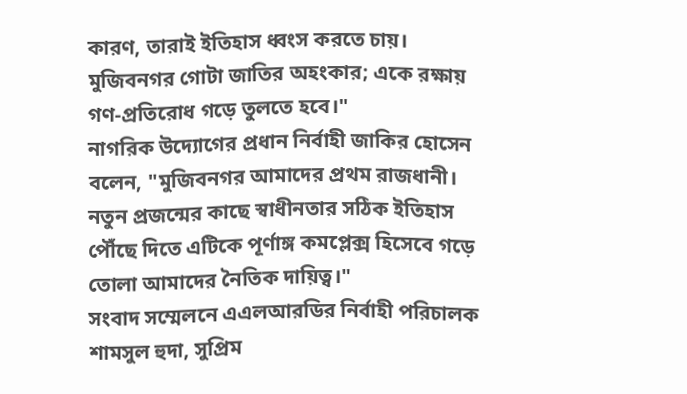কারণ, তারাই ইতিহাস ধ্বংস করতে চায়। মুজিবনগর গোটা জাতির অহংকার; একে রক্ষায় গণ-প্রতিরোধ গড়ে তুলতে হবে।"
নাগরিক উদ্যোগের প্রধান নির্বাহী জাকির হোসেন বলেন, "মুজিবনগর আমাদের প্রথম রাজধানী। নতুন প্রজন্মের কাছে স্বাধীনতার সঠিক ইতিহাস পৌঁছে দিতে এটিকে পূর্ণাঙ্গ কমপ্লেক্স হিসেবে গড়ে তোলা আমাদের নৈতিক দায়িত্ব।"
সংবাদ সম্মেলনে এএলআরডির নির্বাহী পরিচালক শামসুল হুদা, সুপ্রিম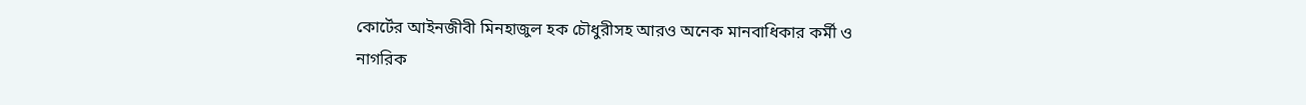কোর্টের আইনজীবী মিনহাজুল হক চৌধুরীসহ আরও অনেক মানবাধিকার কর্মী ও নাগরিক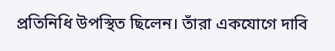প্রতিনিধি উপস্থিত ছিলেন। তাঁরা একযোগে দাবি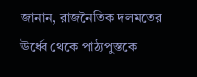জানান, রাজনৈতিক দলমতের ঊর্ধ্বে থেকে পাঠ্যপুস্তকে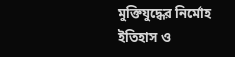মুক্তিযুদ্ধের নির্মোহ ইতিহাস ও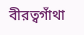বীরত্বগাঁথা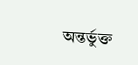অন্তর্ভুক্ত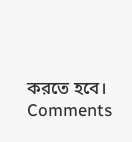করতে হবে।
Comments